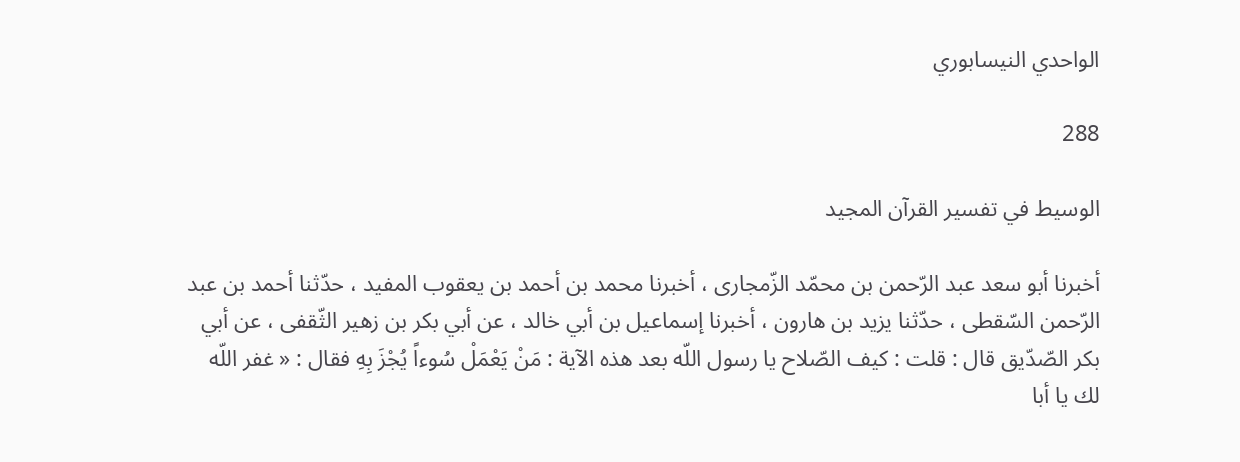الواحدي النيسابوري

288

الوسيط في تفسير القرآن المجيد

أخبرنا أبو سعد عبد الرّحمن بن محمّد الزّمجارى ، أخبرنا محمد بن أحمد بن يعقوب المفيد ، حدّثنا أحمد بن عبد الرّحمن السّقطى ، حدّثنا يزيد بن هارون ، أخبرنا إسماعيل بن أبي خالد ، عن أبي بكر بن زهير الثّقفى ، عن أبي بكر الصّدّيق قال : قلت : كيف الصّلاح يا رسول اللّه بعد هذه الآية : مَنْ يَعْمَلْ سُوءاً يُجْزَ بِهِ فقال : « غفر اللّه لك يا أبا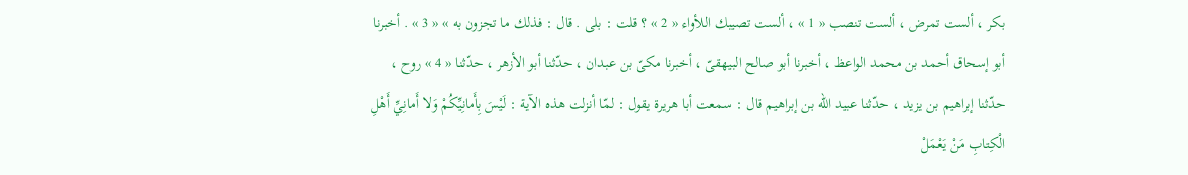بكر ، ألست تمرض ، ألست تنصب « 1 » ، ألست تصيبك اللأواء « 2 » ؟ قلت : بلى . قال : فذلك ما تجزون به » « 3 » . أخبرنا أبو إسحاق أحمد بن محمد الواعظ ، أخبرنا أبو صالح البيهقىّ ، أخبرنا مكىّ بن عبدان ، حدّثنا أبو الأزهر ، حدّثنا « 4 » روح ، حدّثنا إبراهيم بن يزيد ، حدّثنا عبيد اللّه بن إبراهيم قال : سمعت أبا هريرة يقول : لمّا أنزلت هذه الآية : لَيْسَ بِأَمانِيِّكُمْ وَلا أَمانِيِّ أَهْلِ الْكِتابِ مَنْ يَعْمَلْ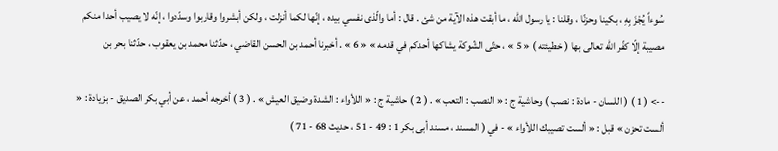سُوءاً يُجْزَ بِهِ ، بكينا وحزنّا ، وقلنا : يا رسول اللّه ، ما أبقت هذه الآية من شئ . قال : أما والّذى نفسي بيده ، إنّها لكما أنزلت ، ولكن أبشروا وقاربوا وسدّدوا ، إنّه لا يصيب أحدا منكم مصيبة إلّا كفّر اللّه تعالى بها ( خطيئته ) « 5 » ، حتّى الشّوكة يشاكها أحدكم في قدمه » « 6 » . أخبرنا أحمد بن الحسن القاضي ، حدّثنا محمد بن يعقوب ، حدّثنا بحر بن

--> ( 1 ) ( اللسان - مادة : نصب ) وحاشية ج : « النصب : التعب » . ( 2 ) حاشية ج : « اللأواء : الشدة وضيق العيش » . ( 3 ) أخرجه أحمد ، عن أبي بكر الصديق - بزيادة : « ألست تحزن » قبل : « ألست تصيبك اللأواء » - في ( المسند ، مسند أبى بكر 1 : 49 - 51 ، حديث 68 - 71 )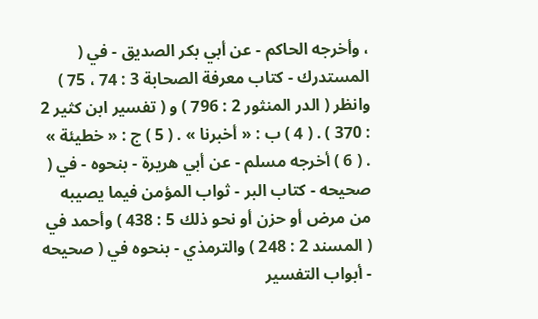، وأخرجه الحاكم - عن أبي بكر الصديق - في ( المستدرك - كتاب معرفة الصحابة 3 : 74 ، 75 ) وانظر ( الدر المنثور 2 : 796 ) و ( تفسير ابن كثير 2 : 370 ) . ( 4 ) ب : « أخبرنا » . ( 5 ) ج : « خطيئة » . ( 6 ) أخرجه مسلم - عن أبي هريرة - بنحوه - في ( صحيحه - كتاب البر - ثواب المؤمن فيما يصيبه من مرض أو حزن أو نحو ذلك 5 : 438 ) وأحمد في ( المسند 2 : 248 ) والترمذي - بنحوه في ( صحيحه - أبواب التفسير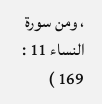، ومن سورة النساء 11 : 169 )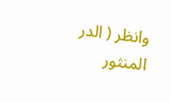وانظر ( الدر المنثور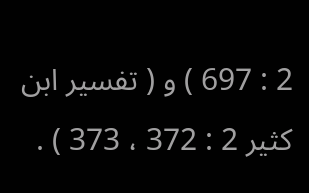2 : 697 ) و ( تفسير ابن كثير 2 : 372 ، 373 ) .